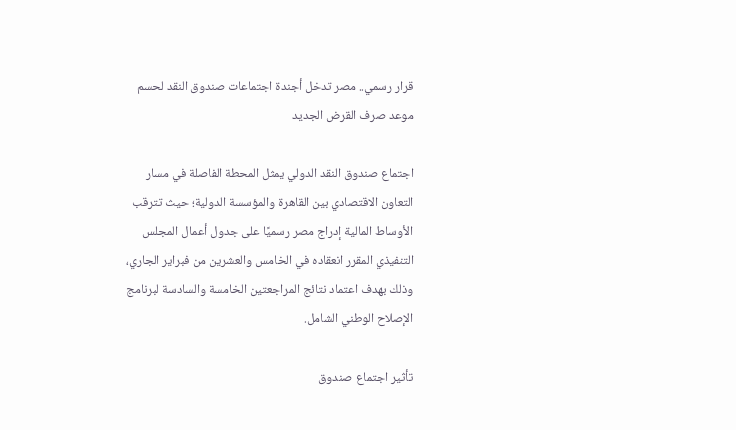قرار رسمي.. مصر تدخل أجندة اجتماعات صندوق النقد لحسم موعد صرف القرض الجديد

اجتماع صندوق النقد الدولي يمثل المحطة الفاصلة في مسار التعاون الاقتصادي بين القاهرة والمؤسسة الدولية؛ حيث تترقب الأوساط المالية إدراج مصر رسميًا على جدول أعمال المجلس التنفيذي المقرر انعقاده في الخامس والعشرين من فبراير الجاري، وذلك بهدف اعتماد نتائج المراجعتين الخامسة والسادسة لبرنامج الإصلاح الوطني الشامل.

تأثير اجتماع صندوق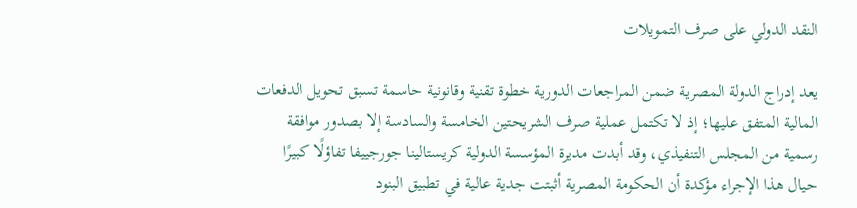النقد الدولي على صرف التمويلات

يعد إدراج الدولة المصرية ضمن المراجعات الدورية خطوة تقنية وقانونية حاسمة تسبق تحويل الدفعات المالية المتفق عليها؛ إذ لا تكتمل عملية صرف الشريحتين الخامسة والسادسة إلا بصدور موافقة رسمية من المجلس التنفيذي، وقد أبدت مديرة المؤسسة الدولية كريستالينا جورجييفا تفاؤلًا كبيرًا حيال هذا الإجراء مؤكدة أن الحكومة المصرية أثبتت جدية عالية في تطبيق البنود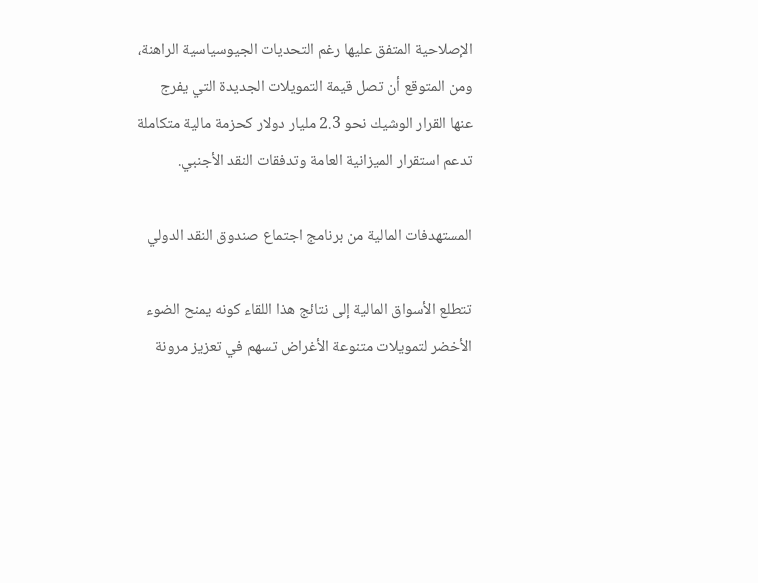الإصلاحية المتفق عليها رغم التحديات الجيوسياسية الراهنة، ومن المتوقع أن تصل قيمة التمويلات الجديدة التي يفرج عنها القرار الوشيك نحو 2.3 مليار دولار كحزمة مالية متكاملة تدعم استقرار الميزانية العامة وتدفقات النقد الأجنبي.

المستهدفات المالية من برنامج اجتماع صندوق النقد الدولي

تتطلع الأسواق المالية إلى نتائج هذا اللقاء كونه يمنح الضوء الأخضر لتمويلات متنوعة الأغراض تسهم في تعزيز مرونة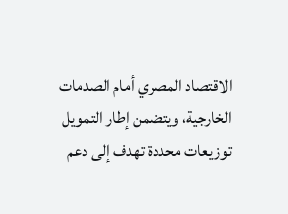الاقتصاد المصري أمام الصدمات الخارجية، ويتضمن إطار التمويل توزيعات محددة تهدف إلى دعم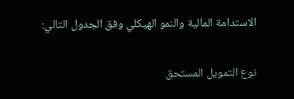الاستدامة المالية والنمو الهيكلي وفق الجدول التالي:

نوع التمويل المستحق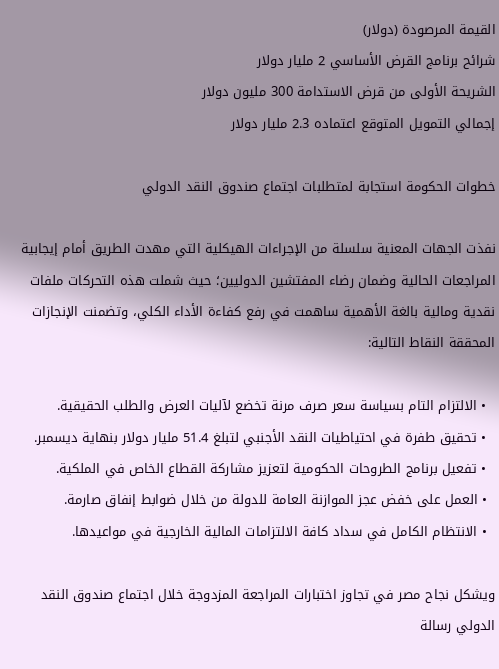القيمة المرصودة (دولار)
شرائح برنامج القرض الأساسي 2 مليار دولار
الشريحة الأولى من قرض الاستدامة 300 مليون دولار
إجمالي التمويل المتوقع اعتماده 2.3 مليار دولار

خطوات الحكومة استجابة لمتطلبات اجتماع صندوق النقد الدولي

نفذت الجهات المعنية سلسلة من الإجراءات الهيكلية التي مهدت الطريق أمام إيجابية المراجعات الحالية وضمان رضاء المفتشين الدوليين؛ حيث شملت هذه التحركات ملفات نقدية ومالية بالغة الأهمية ساهمت في رفع كفاءة الأداء الكلي، وتضمنت الإنجازات المحققة النقاط التالية:

  • الالتزام التام بسياسة سعر صرف مرنة تخضع لآليات العرض والطلب الحقيقية.
  • تحقيق طفرة في احتياطيات النقد الأجنبي لتبلغ 51.4 مليار دولار بنهاية ديسمبر.
  • تفعيل برنامج الطروحات الحكومية لتعزيز مشاركة القطاع الخاص في الملكية.
  • العمل على خفض عجز الموازنة العامة للدولة من خلال ضوابط إنفاق صارمة.
  • الانتظام الكامل في سداد كافة الالتزامات المالية الخارجية في مواعيدها.

ويشكل نجاح مصر في تجاوز اختبارات المراجعة المزدوجة خلال اجتماع صندوق النقد الدولي رسالة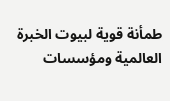طمأنة قوية لبيوت الخبرة العالمية ومؤسسات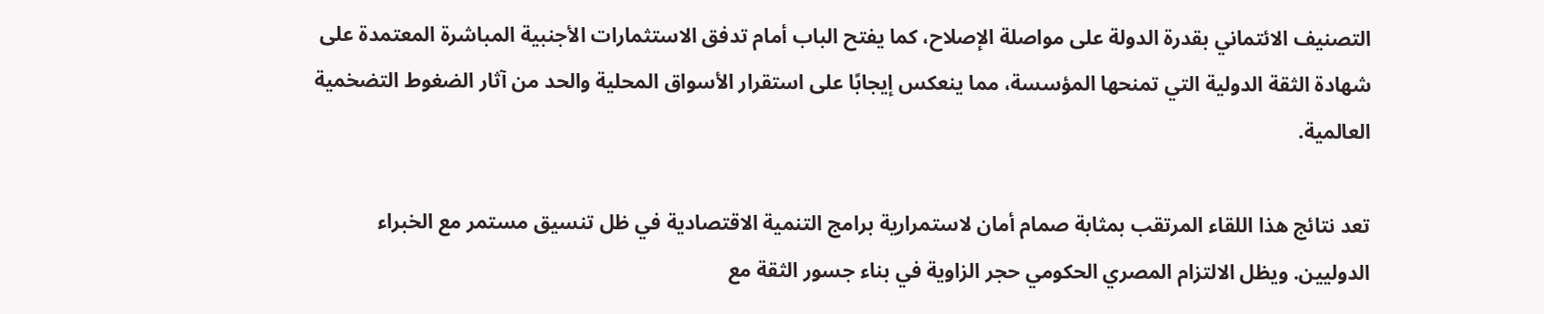التصنيف الائتماني بقدرة الدولة على مواصلة الإصلاح، كما يفتح الباب أمام تدفق الاستثمارات الأجنبية المباشرة المعتمدة على شهادة الثقة الدولية التي تمنحها المؤسسة، مما ينعكس إيجابًا على استقرار الأسواق المحلية والحد من آثار الضغوط التضخمية العالمية.

تعد نتائج هذا اللقاء المرتقب بمثابة صمام أمان لاستمرارية برامج التنمية الاقتصادية في ظل تنسيق مستمر مع الخبراء الدوليين. ويظل الالتزام المصري الحكومي حجر الزاوية في بناء جسور الثقة مع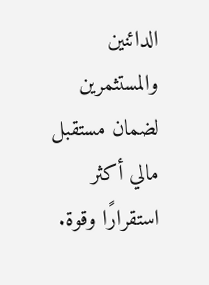الدائنين والمستثمرين لضمان مستقبل مالي أكثر استقرارًا وقوة.